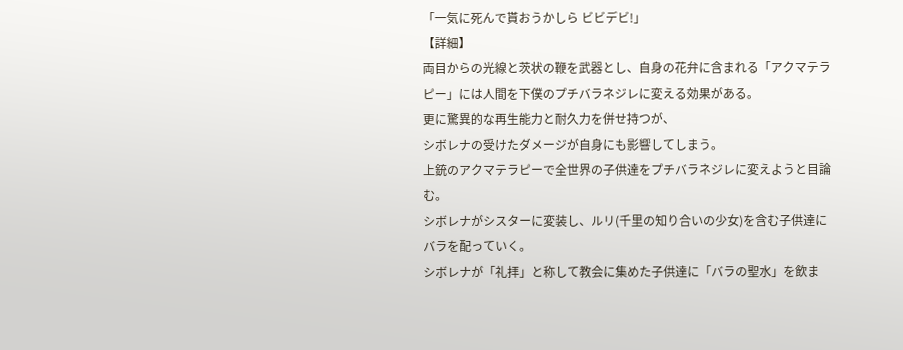「一気に死んで貰おうかしら ビビデビ!」
【詳細】
両目からの光線と茨状の鞭を武器とし、自身の花弁に含まれる「アクマテラピー」には人間を下僕のプチバラネジレに変える効果がある。
更に驚異的な再生能力と耐久力を併せ持つが、
シボレナの受けたダメージが自身にも影響してしまう。
上銃のアクマテラピーで全世界の子供達をプチバラネジレに変えようと目論む。
シボレナがシスターに変装し、ルリ(千里の知り合いの少女)を含む子供達にバラを配っていく。
シボレナが「礼拝」と称して教会に集めた子供達に「バラの聖水」を飲ま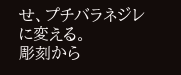せ、プチバラネジレに変える。
彫刻から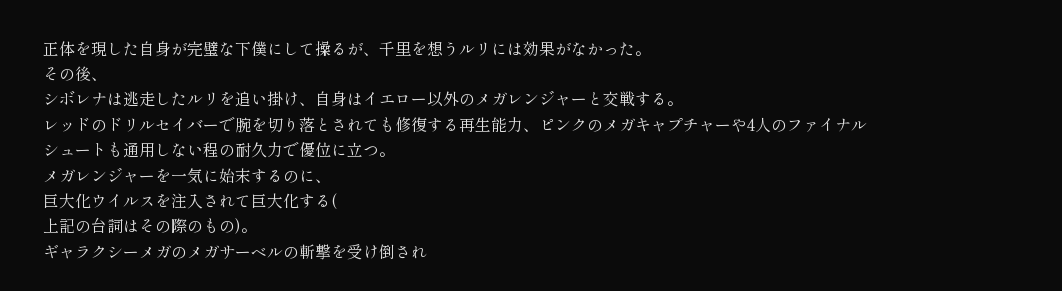正体を現した自身が完璧な下僕にして操るが、千里を想うルリには効果がなかった。
その後、
シボレナは逃走したルリを追い掛け、自身はイエロー以外のメガレンジャーと交戦する。
レッドのドリルセイバーで腕を切り落とされても修復する再生能力、ピンクのメガキャプチャーや4人のファイナルシュートも通用しない程の耐久力で優位に立つ。
メガレンジャーを一気に始末するのに、
巨大化ウイルスを注入されて巨大化する(
上記の台詞はその際のもの)。
ギャラクシーメガのメガサーベルの斬撃を受け倒され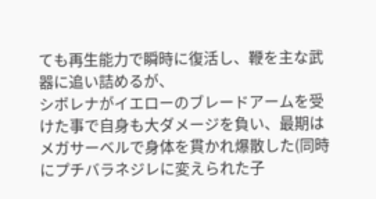ても再生能力で瞬時に復活し、鞭を主な武器に追い詰めるが、
シボレナがイエローのブレードアームを受けた事で自身も大ダメージを負い、最期はメガサーベルで身体を貫かれ爆散した(同時にプチバラネジレに変えられた子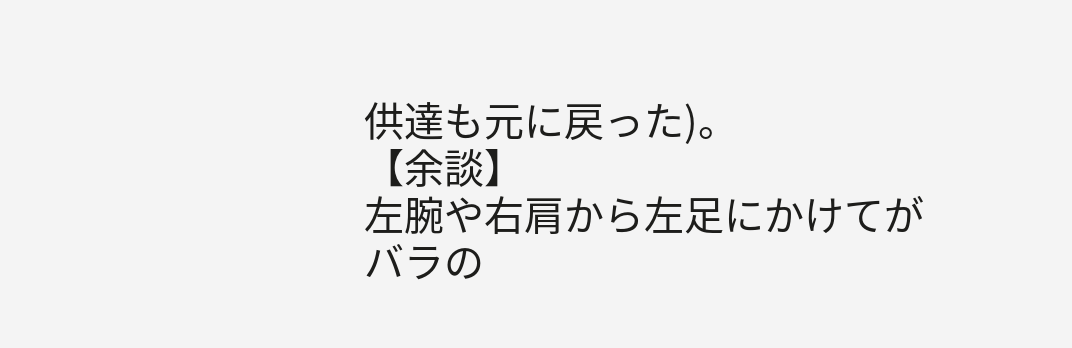供達も元に戻った)。
【余談】
左腕や右肩から左足にかけてがバラの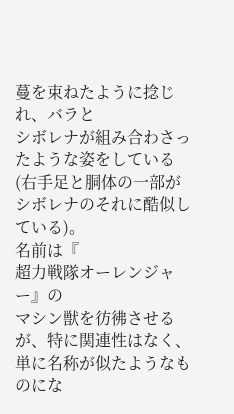蔓を束ねたように捻じれ、バラと
シボレナが組み合わさったような姿をしている(右手足と胴体の一部が
シボレナのそれに酷似している)。
名前は『
超力戦隊オーレンジャー』の
マシン獣を彷彿させるが、特に関連性はなく、単に名称が似たようなものにな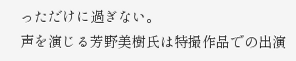っただけに過ぎない。
声を演じる芳野美樹氏は特撮作品での出演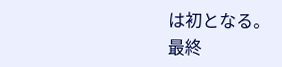は初となる。
最終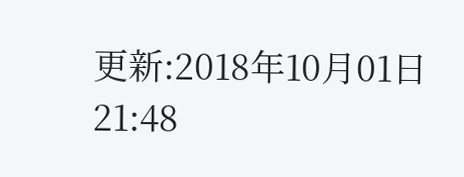更新:2018年10月01日 21:48